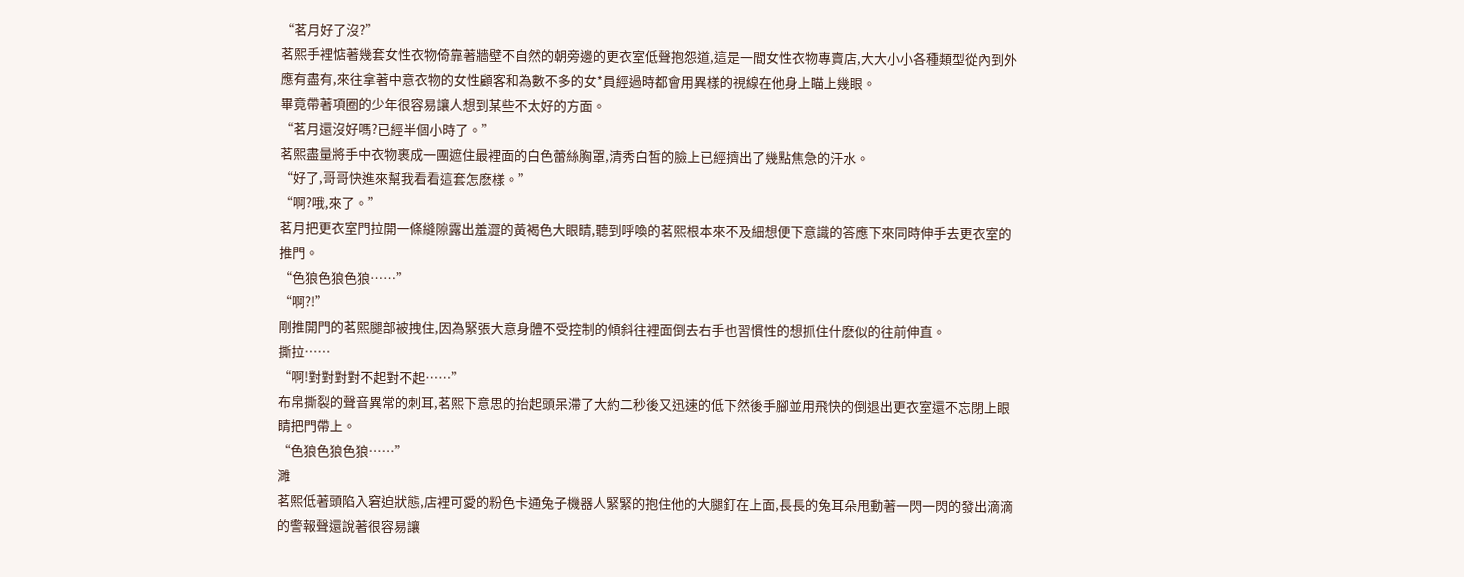“茗月好了沒?”
茗熙手裡惦著幾套女性衣物倚靠著牆壁不自然的朝旁邊的更衣室低聲抱怨道,這是一間女性衣物專賣店,大大小小各種類型從內到外應有盡有,來往拿著中意衣物的女性顧客和為數不多的女*員經過時都會用異樣的視線在他身上瞄上幾眼。
畢竟帶著項圈的少年很容易讓人想到某些不太好的方面。
“茗月還沒好嗎?已經半個小時了。”
茗熙盡量將手中衣物裹成一團遮住最裡面的白色蕾絲胸罩,清秀白皙的臉上已經擠出了幾點焦急的汗水。
“好了,哥哥快進來幫我看看這套怎麽樣。”
“啊?哦,來了。”
茗月把更衣室門拉開一條縫隙露出羞澀的黃褐色大眼睛,聽到呼喚的茗熙根本來不及細想便下意識的答應下來同時伸手去更衣室的推門。
“色狼色狼色狼……”
“啊?!”
剛推開門的茗熙腿部被拽住,因為緊張大意身體不受控制的傾斜往裡面倒去右手也習慣性的想抓住什麽似的往前伸直。
撕拉……
“啊!對對對對不起對不起……”
布帛撕裂的聲音異常的刺耳,茗熙下意思的抬起頭呆滯了大約二秒後又迅速的低下然後手腳並用飛快的倒退出更衣室還不忘閉上眼睛把門帶上。
“色狼色狼色狼……”
濉
茗熙低著頭陷入窘迫狀態,店裡可愛的粉色卡通兔子機器人緊緊的抱住他的大腿釘在上面,長長的兔耳朵甩動著一閃一閃的發出滴滴的警報聲還說著很容易讓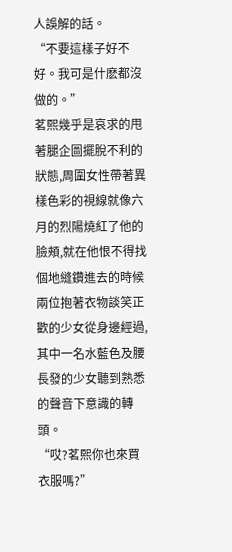人誤解的話。
“不要這樣子好不好。我可是什麽都沒做的。”
茗熙幾乎是哀求的甩著腿企圖擺脫不利的狀態,周圍女性帶著異樣色彩的視線就像六月的烈陽燒紅了他的臉頰,就在他恨不得找個地縫鑽進去的時候兩位抱著衣物談笑正歡的少女從身邊經過,其中一名水藍色及腰長發的少女聽到熟悉的聲音下意識的轉頭。
“哎?茗熙你也來買衣服嗎?”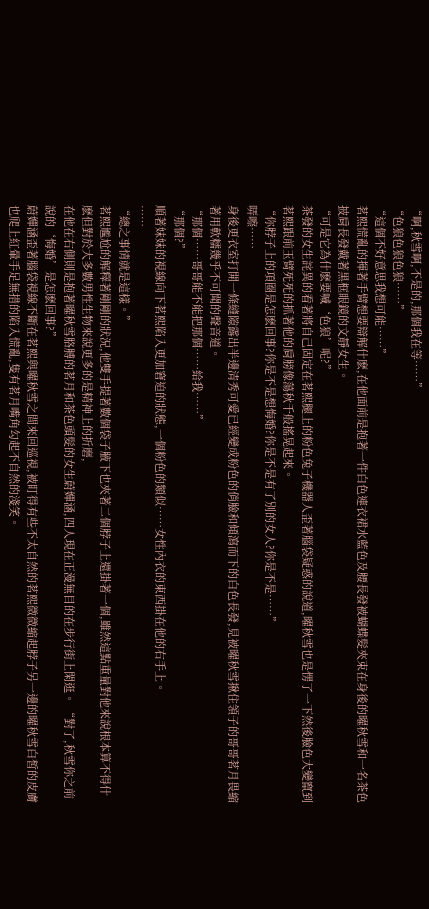“啊,秋雪啊,不是的,那個我在等……”
“色狼色狼色狼……”
“這個不好意思我想可能……”
茗熙慌亂的揮著手臂想要辯解什麽,在他面前是抱著一件白色連衣裙水藍色及腰長發被蝴蝶髮夾束在身後的曜秋雪和一名茶色披肩長發戴著黑框眼鏡的文靜女生。
“可是它為什麽要喊‘色狼’呢?”
茶發的女生詫異的看著將自己固定在茗熙腿上的粉色兔子機器人歪著腦袋疑惑的說道,曜秋雪也是愣了一下然後臉色大變竄到茗熙跟前玉臂死死的抓著他的肩膀像蕩秋千般搖晃起來。
“你脖子上的項圈是怎麽回事?你是不是想悔婚?你是不是有了別的女人?你是不是……”
哢嚓……
身後更衣室打開一條縫隙露出半邊清秀可愛已經變成粉色的俏臉和傾瀉而下的白色長發,見被曜秋雪揪住領子的哥哥茗月畏縮著用軟糯幾乎不可聞的聲音道。
“那個……哥哥能不能把那個……給我……”
“那個?”
順著妹妹的視線向下茗熙陷入更加窘迫的狀態,一個粉色的類似……女性內衣的東西掛在他的右手上。
……
“總之事情就是這樣。”
茗熙尷尬的解釋著剛剛的狀況,他雙手提著數個袋子腋下也夾著二個脖子上還掛著一個,雖然這點重量對他來說根本算不得什麽但對於大多數男性生物來說更多的是精神上的折磨,
在他在右側則是抱著曜秋雪胳膊的茗月和茶色頭髮的女生蔚嬋涵,四人現在正漫無目的在步行街上閑逛。 “對了,秋雪你之前說的‘悔婚’是怎麽回事?”
蔚嬋涵歪著腦袋視線不斷在茗熙與曜秋雪之間來回巡視,被盯得有些不太自然的茗熙微微縮起脖子另一邊的曜秋雪白皙的皮膚也爬上紅暈手足無措的陷入慌亂,隻有茗月嘴角勾起不自然的淺笑。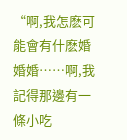“啊,我怎麽可能會有什麽婚婚婚……啊,我記得那邊有一條小吃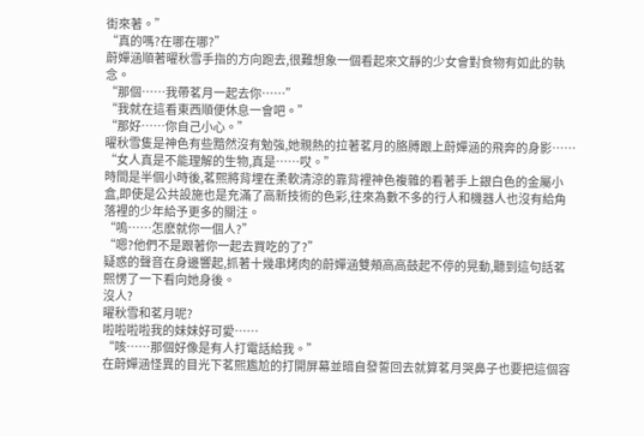街來著。”
“真的嗎?在哪在哪?”
蔚嬋涵順著曜秋雪手指的方向跑去,很難想象一個看起來文靜的少女會對食物有如此的執念。
“那個……我帶茗月一起去你……”
“我就在這看東西順便休息一會吧。”
“那好……你自己小心。”
曜秋雪隻是神色有些黯然沒有勉強,她親熱的拉著茗月的胳膊跟上蔚嬋涵的飛奔的身影……
“女人真是不能理解的生物,真是……哎。”
時間是半個小時後,茗熙將背埋在柔軟清涼的靠背裡神色複雜的看著手上銀白色的金屬小盒,即使是公共設施也是充滿了高新技術的色彩,往來為數不多的行人和機器人也沒有給角落裡的少年給予更多的關注。
“嗚……怎麽就你一個人?”
“嗯?他們不是跟著你一起去買吃的了?”
疑惑的聲音在身邊響起,抓著十幾串烤肉的蔚嬋涵雙頰高高鼓起不停的晃動,聽到這句話茗熙愣了一下看向她身後。
沒人?
曜秋雪和茗月呢?
啦啦啦啦我的妹妹好可愛……
“咳……那個好像是有人打電話給我。”
在蔚嬋涵怪異的目光下茗熙尷尬的打開屏幕並暗自發誓回去就算茗月哭鼻子也要把這個容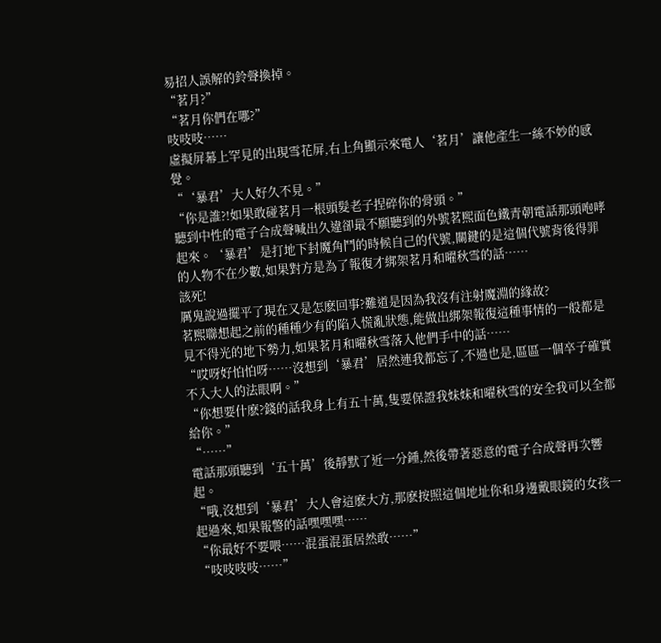易招人誤解的鈴聲換掉。
“茗月?”
“茗月你們在哪?”
吱吱吱……
虛擬屏幕上罕見的出現雪花屏,右上角顯示來電人‘茗月’讓他產生一絲不妙的感覺。
“‘暴君’大人好久不見。”
“你是誰?!如果敢碰茗月一根頭髮老子捏碎你的骨頭。”
聽到中性的電子合成聲喊出久違卻最不願聽到的外號茗熙面色鐵青朝電話那頭咆哮起來。‘暴君’是打地下封魔角鬥的時候自己的代號,關鍵的是這個代號背後得罪的人物不在少數,如果對方是為了報復才綁架茗月和曜秋雪的話……
該死!
厲鬼說過擺平了現在又是怎麽回事?難道是因為我沒有注射魔淵的緣故?
茗熙聯想起之前的種種少有的陷入慌亂狀態,能做出綁架報復這種事情的一般都是見不得光的地下勢力,如果茗月和曜秋雪落入他們手中的話……
“哎呀好怕怕呀……沒想到‘暴君’居然連我都忘了,不過也是,區區一個卒子確實不入大人的法眼啊。”
“你想要什麽?錢的話我身上有五十萬,隻要保證我妹妹和曜秋雪的安全我可以全都給你。”
“……”
電話那頭聽到‘五十萬’後靜默了近一分鍾,然後帶著惡意的電子合成聲再次響起。
“哦,沒想到‘暴君’大人會這麽大方,那麽按照這個地址你和身邊戴眼鏡的女孩一起過來,如果報警的話嘿嘿嘿……
“你最好不要喂……混蛋混蛋居然敢……”
“吱吱吱吱……”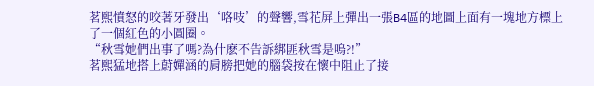茗熙憤怒的咬著牙發出‘咯吱’的聲響,雪花屏上彈出一張B4區的地圖上面有一塊地方標上了一個紅色的小圓圈。
“秋雪她們出事了嗎?為什麽不告訴綁匪秋雪是嗚?!”
茗熙猛地搭上蔚嬋涵的肩膀把她的腦袋按在懷中阻止了接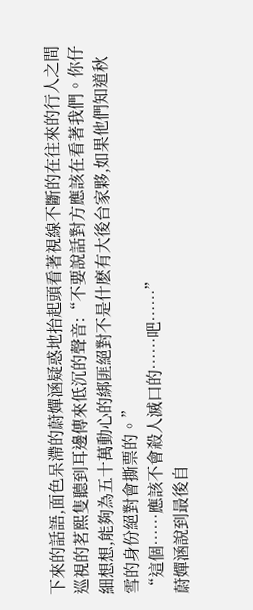下來的話語,面色呆滯的蔚嬋涵疑惑地抬起頭看著視線不斷的在往來的行人之間巡視的茗熙隻聽到耳邊傳來低沉的聲音:“不要說話對方應該在看著我們。你仔細想想,能夠為五十萬動心的綁匪絕對不是什麽有大後台家夥,如果他們知道秋雪的身份絕對會撕票的。”
“這個……應該不會殺人滅口的……吧……”
蔚嬋涵說到最後自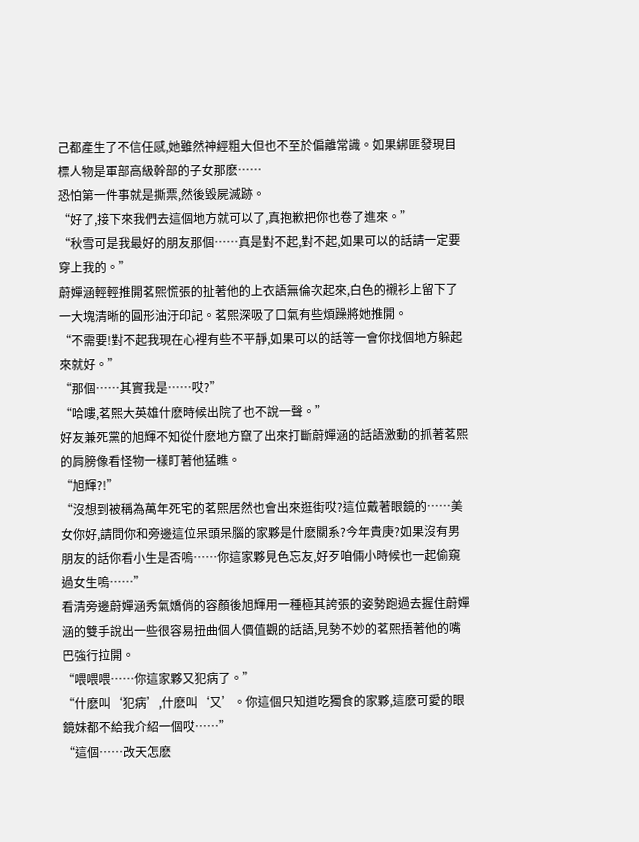己都產生了不信任感,她雖然神經粗大但也不至於偏離常識。如果綁匪發現目標人物是軍部高級幹部的子女那麽……
恐怕第一件事就是撕票,然後毀屍滅跡。
“好了,接下來我們去這個地方就可以了,真抱歉把你也卷了進來。”
“秋雪可是我最好的朋友那個……真是對不起,對不起,如果可以的話請一定要穿上我的。”
蔚嬋涵輕輕推開茗熙慌張的扯著他的上衣語無倫次起來,白色的襯衫上留下了一大塊清晰的圓形油汙印記。茗熙深吸了口氣有些煩躁將她推開。
“不需要!對不起我現在心裡有些不平靜,如果可以的話等一會你找個地方躲起來就好。”
“那個……其實我是……哎?”
“哈嘍,茗熙大英雄什麽時候出院了也不說一聲。”
好友兼死黨的旭輝不知從什麽地方竄了出來打斷蔚嬋涵的話語激動的抓著茗熙的肩膀像看怪物一樣盯著他猛瞧。
“旭輝?!”
“沒想到被稱為萬年死宅的茗熙居然也會出來逛街哎?這位戴著眼鏡的……美女你好,請問你和旁邊這位呆頭呆腦的家夥是什麽關系?今年貴庚?如果沒有男朋友的話你看小生是否嗚……你這家夥見色忘友,好歹咱倆小時候也一起偷窺過女生嗚……”
看清旁邊蔚嬋涵秀氣嬌俏的容顏後旭輝用一種極其誇張的姿勢跑過去握住蔚嬋涵的雙手說出一些很容易扭曲個人價值觀的話語,見勢不妙的茗熙捂著他的嘴巴強行拉開。
“喂喂喂……你這家夥又犯病了。”
“什麽叫‘犯病’,什麽叫‘又’。你這個只知道吃獨食的家夥,這麽可愛的眼鏡妹都不給我介紹一個哎……”
“這個……改天怎麽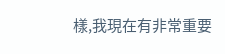樣,我現在有非常重要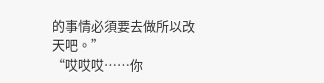的事情必須要去做所以改天吧。”
“哎哎哎……你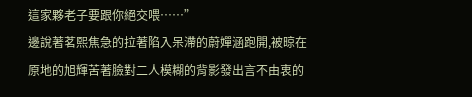這家夥老子要跟你絕交喂……”
邊說著茗熙焦急的拉著陷入呆滯的蔚嬋涵跑開,被晾在原地的旭輝苦著臉對二人模糊的背影發出言不由衷的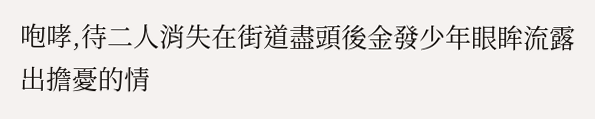咆哮,待二人消失在街道盡頭後金發少年眼眸流露出擔憂的情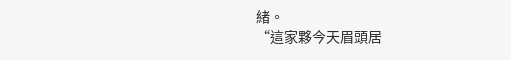緒。
“這家夥今天眉頭居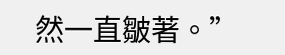然一直皺著。”